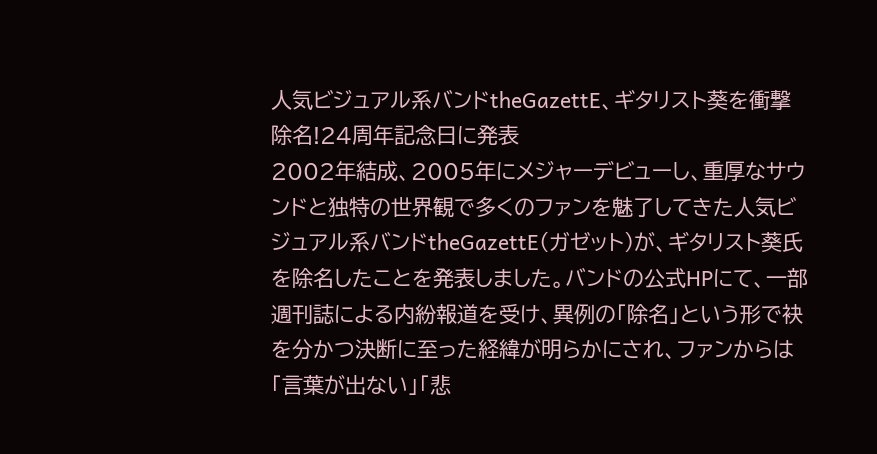人気ビジュアル系バンドtheGazettE、ギタリスト葵を衝撃除名!24周年記念日に発表
2002年結成、2005年にメジャーデビューし、重厚なサウンドと独特の世界観で多くのファンを魅了してきた人気ビジュアル系バンドtheGazettE(ガゼット)が、ギタリスト葵氏を除名したことを発表しました。バンドの公式HPにて、一部週刊誌による内紛報道を受け、異例の「除名」という形で袂を分かつ決断に至った経緯が明らかにされ、ファンからは「言葉が出ない」「悲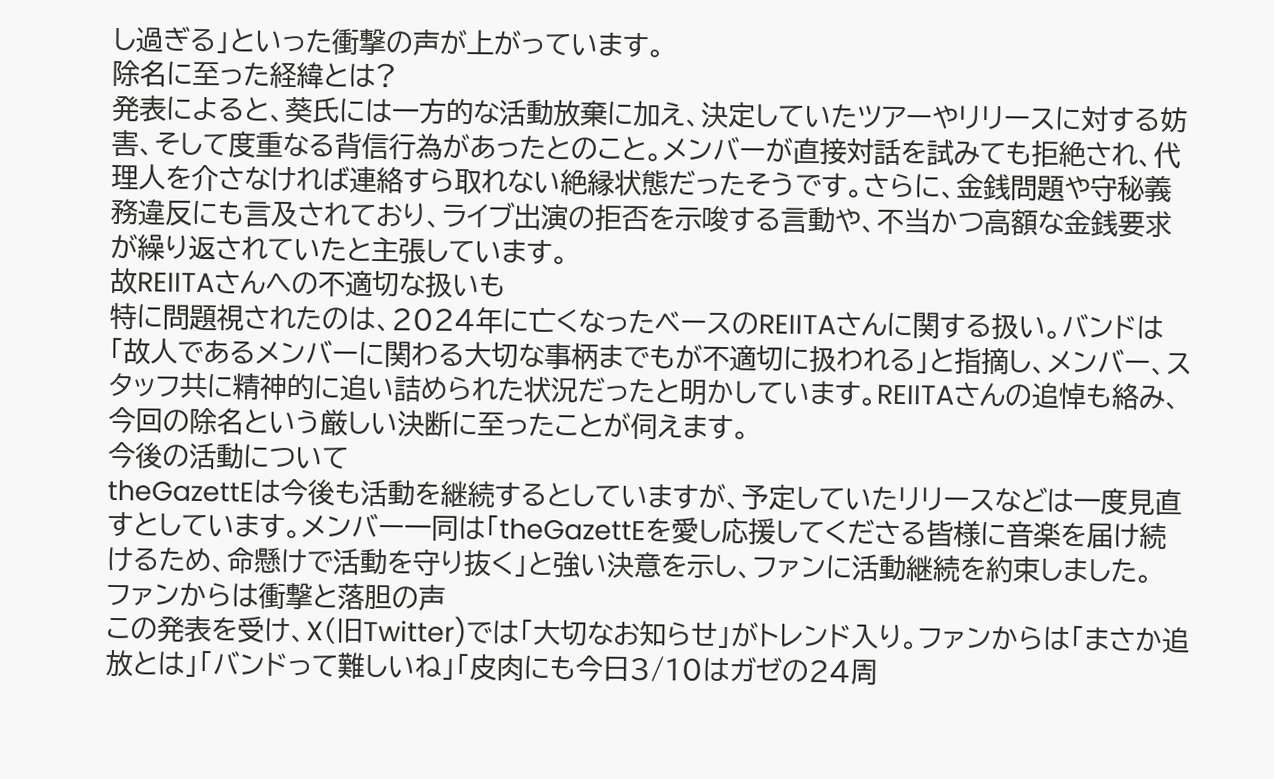し過ぎる」といった衝撃の声が上がっています。
除名に至った経緯とは?
発表によると、葵氏には一方的な活動放棄に加え、決定していたツアーやリリースに対する妨害、そして度重なる背信行為があったとのこと。メンバーが直接対話を試みても拒絶され、代理人を介さなければ連絡すら取れない絶縁状態だったそうです。さらに、金銭問題や守秘義務違反にも言及されており、ライブ出演の拒否を示唆する言動や、不当かつ高額な金銭要求が繰り返されていたと主張しています。
故REIITAさんへの不適切な扱いも
特に問題視されたのは、2024年に亡くなったベースのREIITAさんに関する扱い。バンドは「故人であるメンバーに関わる大切な事柄までもが不適切に扱われる」と指摘し、メンバー、スタッフ共に精神的に追い詰められた状況だったと明かしています。REIITAさんの追悼も絡み、今回の除名という厳しい決断に至ったことが伺えます。
今後の活動について
theGazettEは今後も活動を継続するとしていますが、予定していたリリースなどは一度見直すとしています。メンバー一同は「theGazettEを愛し応援してくださる皆様に音楽を届け続けるため、命懸けで活動を守り抜く」と強い決意を示し、ファンに活動継続を約束しました。
ファンからは衝撃と落胆の声
この発表を受け、X(旧Twitter)では「大切なお知らせ」がトレンド入り。ファンからは「まさか追放とは」「バンドって難しいね」「皮肉にも今日3/10はガゼの24周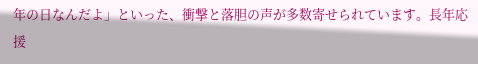年の日なんだよ」といった、衝撃と落胆の声が多数寄せられています。長年応援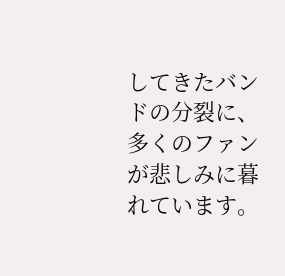してきたバンドの分裂に、多くのファンが悲しみに暮れています。